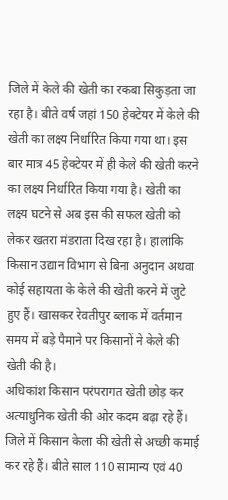जिले में केले की खेती का रकबा सिकुड़ता जा रहा है। बीते वर्ष जहां 150 हेक्टेयर में केले की खेती का लक्ष्य निर्धारित किया गया था। इस बार मात्र 45 हेक्टेयर में ही केले की खेती करने का लक्ष्य निर्धारित किया गया है। खेती का लक्ष्य घटने से अब इस की सफल खेती को लेकर खतरा मंडराता दिख रहा है। हालांकि किसान उद्यान विभाग से बिना अनुदान अथवा कोई सहायता के केले की खेती करने में जुटे हुए हैं। खासकर रेवतीपुर ब्लाक में वर्तमान समय में बड़े पैमाने पर किसानों ने केले की खेती की है।
अधिकांश किसान परंपरागत खेती छोड़ कर अत्याधुनिक खेती की ओर कदम बढ़ा रहे हैं। जिले में किसान केला की खेती से अच्छी कमाई कर रहे हैं। बीते साल 110 सामान्य एवं 40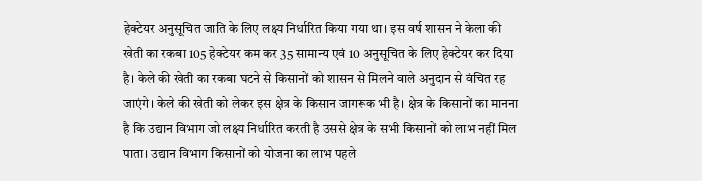हेक्टेयर अनुसूचित जाति के लिए लक्ष्य निर्धारित किया गया था। इस वर्ष शासन ने केला की खेती का रकबा 105 हेक्टेयर कम कर 35 सामान्य एवं 10 अनुसूचित के लिए हेक्टेयर कर दिया है। केले की खेती का रकबा घटने से किसानों को शासन से मिलने वाले अनुदान से वंचित रह जाएंगे। केले की खेती को लेकर इस क्षेत्र के किसान जागरूक भी है। क्षेत्र के किसानों का मानना है कि उद्यान विभाग जो लक्ष्य निर्धारित करती है उससे क्षेत्र के सभी किसानों को लाभ नहीं मिल पाता। उद्यान विभाग किसानों को योजना का लाभ पहले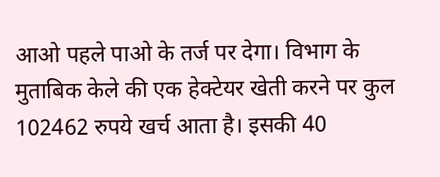आओ पहले पाओ के तर्ज पर देगा। विभाग के मुताबिक केले की एक हेक्टेयर खेती करने पर कुल 102462 रुपये खर्च आता है। इसकी 40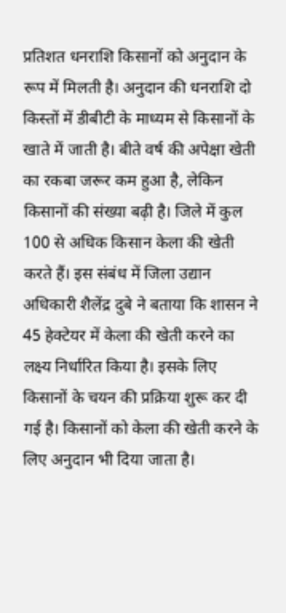प्रतिशत धनराशि किसानों को अनुदान के रूप में मिलती है। अनुदान की धनराशि दो किस्तों में डीबीटी के माध्यम से किसानों के खाते में जाती है। बीते वर्ष की अपेक्षा खेती का रकबा जरूर कम हुआ है, लेकिन किसानों की संख्या बढ़ी है। जिले में कुल 100 से अधिक किसान केला की खेती करते हैं। इस संबंध में जिला उद्यान अधिकारी शैलेंद्र दुबे ने बताया कि शासन ने 45 हेक्टेयर में केला की खेती करने का लक्ष्य निर्धारित किया है। इसके लिए किसानों के चयन की प्रक्रिया शुरू कर दी गई है। किसानों को केला की खेती करने के लिए अनुदान भी दिया जाता है।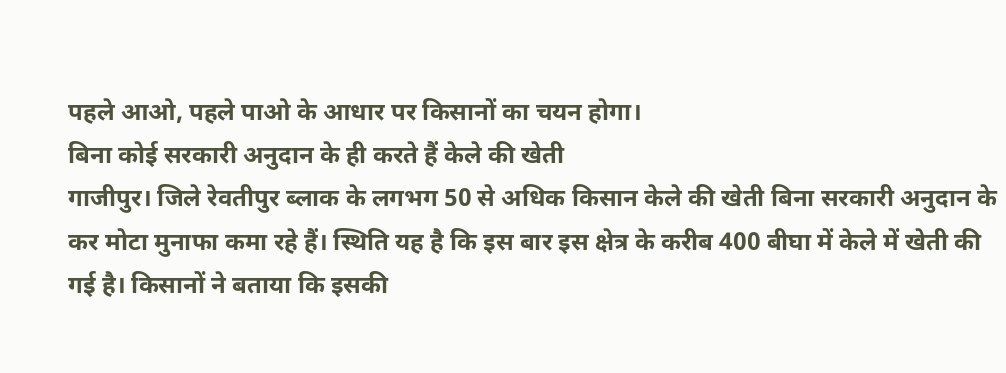पहले आओ, पहले पाओ के आधार पर किसानों का चयन होगा।
बिना कोई सरकारी अनुदान के ही करते हैं केले की खेती
गाजीपुर। जिले रेवतीपुर ब्लाक के लगभग 50 से अधिक किसान केले की खेती बिना सरकारी अनुदान के कर मोटा मुनाफा कमा रहे हैं। स्थिति यह है कि इस बार इस क्षेत्र के करीब 400 बीघा में केले में खेती की गई है। किसानों ने बताया कि इसकी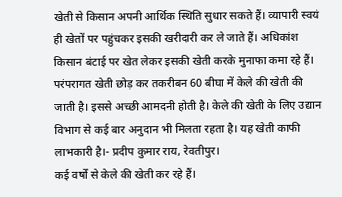खेती से किसान अपनी आर्थिक स्थिति सुधार सकते हैं। व्यापारी स्वयं ही खेतों पर पहुंचकर इसकी खरीदारी कर ले जाते हैं। अधिकांश किसान बंटाई पर खेत लेकर इसकी खेती करके मुनाफा कमा रहे हैं।
परंपरागत खेती छोड़ कर तकरीबन 60 बीघा में केले की खेती की जाती है। इससे अच्छी आमदनी होती है। केले की खेती के लिए उद्यान विभाग से कई बार अनुदान भी मिलता रहता है। यह खेती काफी लाभकारी है।- प्रदीप कुमार राय, रेवतीपुर।
कई वर्षों से केले की खेती कर रहे हैं।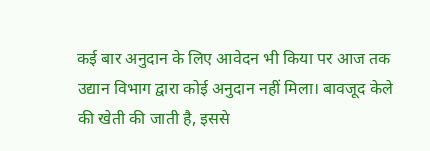कई बार अनुदान के लिए आवेदन भी किया पर आज तक उद्यान विभाग द्वारा कोई अनुदान नहीं मिला। बावजूद केले की खेती की जाती है, इससे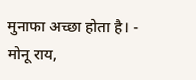मुनाफा अच्छा होता है। - मोनू राय,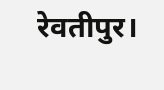रेवतीपुर।